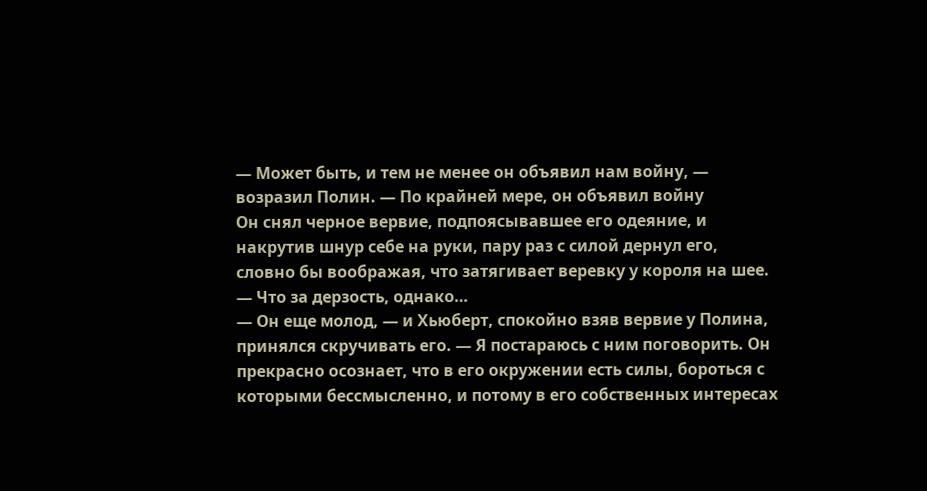— Может быть, и тем не менее он объявил нам войну, — возразил Полин. — По крайней мере, он объявил войну
Он снял черное вервие, подпоясывавшее его одеяние, и накрутив шнур себе на руки, пару раз с силой дернул его, словно бы воображая, что затягивает веревку у короля на шее.
— Что за дерзость, однако…
— Он еще молод, — и Хьюберт, спокойно взяв вервие у Полина, принялся скручивать его. — Я постараюсь с ним поговорить. Он прекрасно осознает, что в его окружении есть силы, бороться с которыми бессмысленно, и потому в его собственных интересах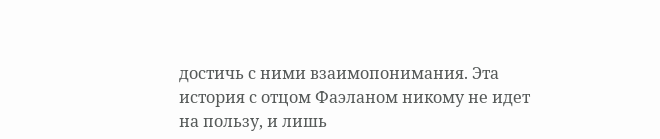достичь с ними взаимопонимания. Эта история с отцом Фаэланом никому не идет на пользу, и лишь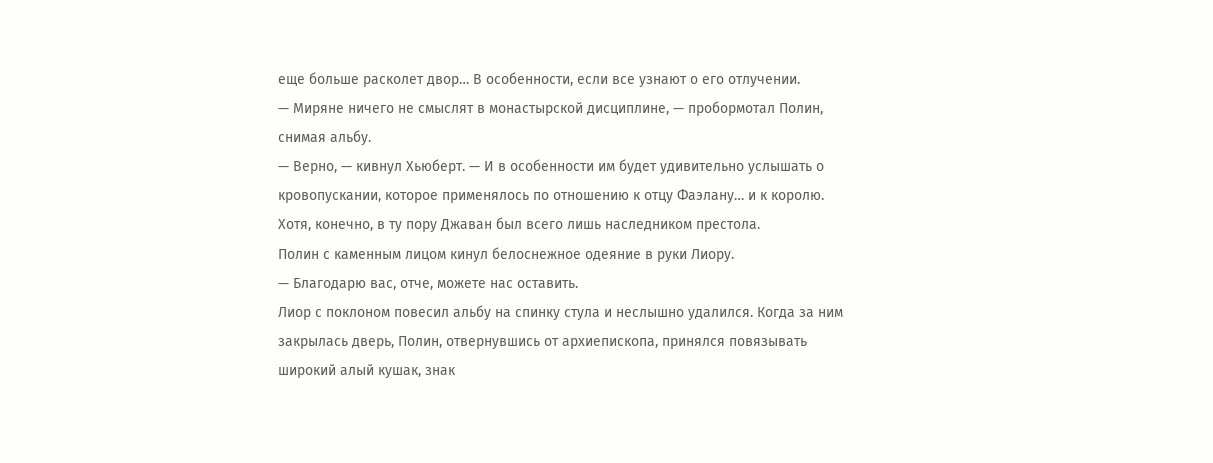еще больше расколет двор… В особенности, если все узнают о его отлучении.
— Миряне ничего не смыслят в монастырской дисциплине, — пробормотал Полин, снимая альбу.
— Верно, — кивнул Хьюберт. — И в особенности им будет удивительно услышать о кровопускании, которое применялось по отношению к отцу Фаэлану… и к королю. Хотя, конечно, в ту пору Джаван был всего лишь наследником престола.
Полин с каменным лицом кинул белоснежное одеяние в руки Лиору.
— Благодарю вас, отче, можете нас оставить.
Лиор с поклоном повесил альбу на спинку стула и неслышно удалился. Когда за ним закрылась дверь, Полин, отвернувшись от архиепископа, принялся повязывать широкий алый кушак, знак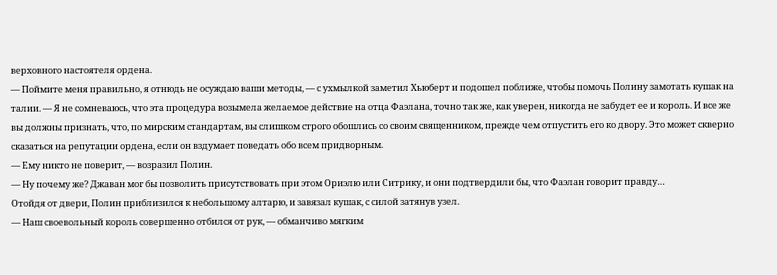верховного настоятеля ордена.
— Поймите меня правильно, я отнюдь не осуждаю ваши методы, — с ухмылкой заметил Хьюберт и подошел поближе, чтобы помочь Полину замотать кушак на талии. — Я не сомневаюсь, что эта процедура возымела желаемое действие на отца Фаэлана, точно так же, как уверен, никогда не забудет ее и король. И все же вы должны признать, что, по мирским стандартам, вы слишком строго обошлись со своим священником, прежде чем отпустить его ко двору. Это может скверно сказаться на репутации ордена, если он вздумает поведать обо всем придворным.
— Ему никто не поверит, — возразил Полин.
— Ну почему же? Джаван мог бы позволить присутствовать при этом Ориэлю или Ситрику, и они подтвердили бы, что Фаэлан говорит правду…
Отойдя от двери, Полин приблизился к небольшому алтарю, и завязал кушак, с силой затянув узел.
— Наш своевольный король совершенно отбился от рук, — обманчиво мягким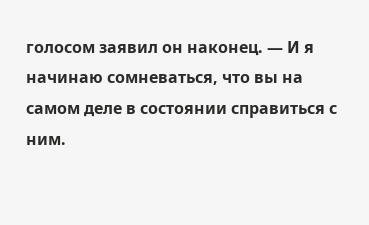голосом заявил он наконец. — И я начинаю сомневаться, что вы на самом деле в состоянии справиться с ним.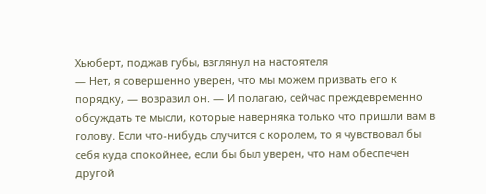Хьюберт, поджав губы, взглянул на настоятеля
— Нет, я совершенно уверен, что мы можем призвать его к порядку, — возразил он. — И полагаю, сейчас преждевременно обсуждать те мысли, которые наверняка только что пришли вам в голову. Если что-нибудь случится с королем, то я чувствовал бы себя куда спокойнее, если бы был уверен, что нам обеспечен другой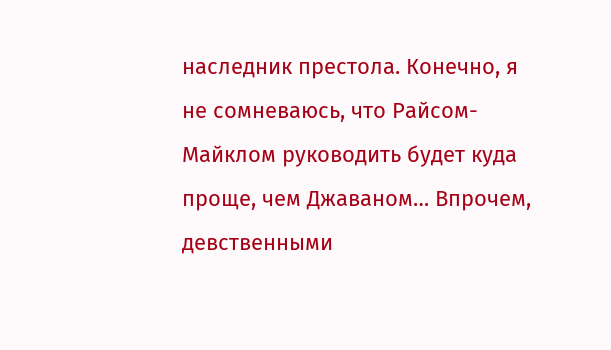наследник престола. Конечно, я не сомневаюсь, что Райсом-Майклом руководить будет куда проще, чем Джаваном… Впрочем, девственными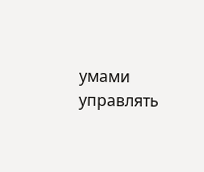умами управлять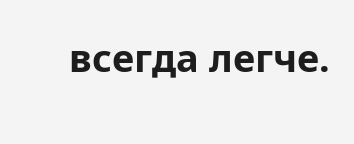всегда легче.